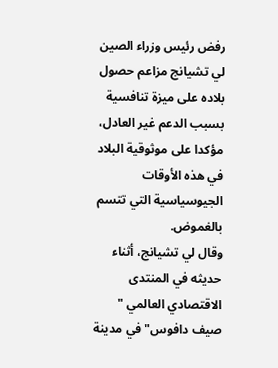رفض رئيس وزراء الصين لي تشيانج مزاعم حصول بلاده على ميزة تنافسية بسبب الدعم غير العادل، مؤكدا على موثوقية البلاد في هذه الأوقات الجيوسياسية التي تتسم بالغموض.
وقال لي تشيانج، أثناء حديثه في المنتدى الاقتصادي العالمي " صيف دافوس" في مدينة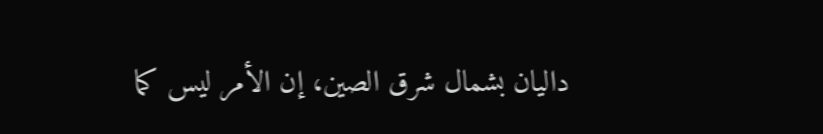داليان بشمال شرق الصين، إن الأمر ليس كما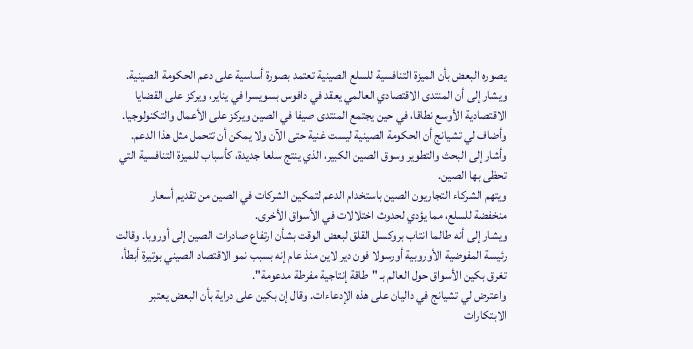يصوره البعض بأن الميزة التنافسية للسلع الصينية تعتمد بصورة أساسية على دعم الحكومة الصينية.
ويشار إلى أن المنتدى الاقتصادي العالمي يعقد في دافوس بسويسرا في يناير، ويركز على القضايا الاقتصادية الأوسع نطاقا، في حين يجتمع المنتدى صيفا في الصين ويركز على الأعمال والتكنولوجيا.
وأضاف لي تشيانج أن الحكومة الصينية ليست غنية حتى الآن ولا يمكن أن تتحمل مثل هذا الدعم. وأشار إلى البحث والتطوير وسوق الصين الكبير، الذي ينتج سلعا جديدة، كأسباب للميزة التنافسية التي تحظى بها الصين.
ويتهم الشركاء التجاريون الصين باستخدام الدعم لتمكين الشركات في الصين من تقديم أسعار منخفضة للسلع، مما يؤدي لحدوث اختلالات في الأسواق الأخرى.
ويشار إلى أنه طالما انتاب بروكسل القلق لبعض الوقت بشأن ارتفاع صادرات الصين إلى أوروبا. وقالت رئيسة المفوضية الأوروبية أورسولا فون دير لاين منذ عام إنه بسبب نمو الاقتصاد الصيني بوتيرة أبطأ، تغرق بكين الأسواق حول العالم بـ "طاقة إنتاجية مفرطة مدعومة".
واعترض لي تشيانج في داليان على هذه الإدعاءات. وقال إن بكين على دراية بأن البعض يعتبر الابتكارات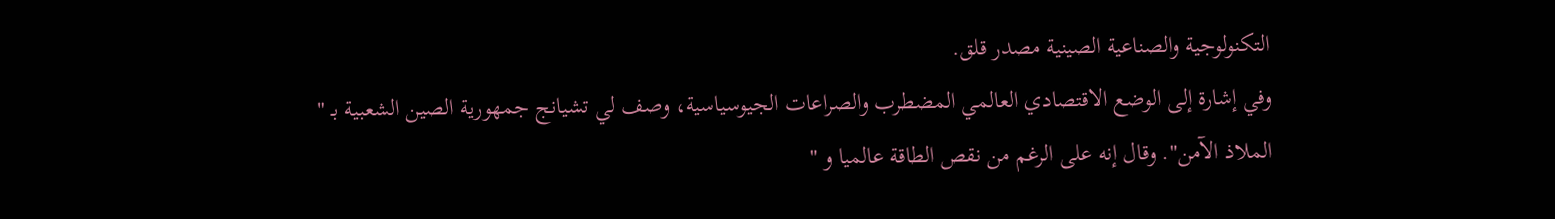التكنولوجية والصناعية الصينية مصدر قلق.
وفي إشارة إلى الوضع الاقتصادي العالمي المضطرب والصراعات الجيوسياسية، وصف لي تشيانج جمهورية الصين الشعبية بـ " الملاذ الآمن". وقال إنه على الرغم من نقص الطاقة عالميا و "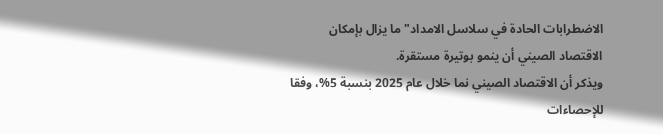الاضطرابات الحادة في سلاسل الامداد" ما يزال بإمكان الاقتصاد الصيني أن ينمو بوتيرة مستقرة.
ويذكر أن الاقتصاد الصيني نما خلال عام 2025 بنسبة 5%، وفقا للإحصاءات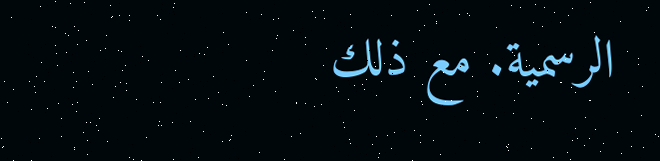الرسمية. مع ذلك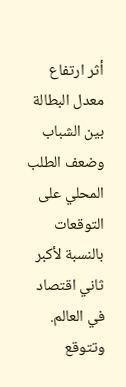أثر ارتفاع معدل البطالة بين الشباب وضعف الطلب المحلي على التوقعات بالنسبة لأكبر ثاني اقتصاد في العالم. وتتوقع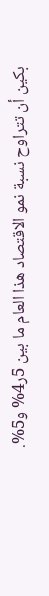بكين أن تتراوح نسبة نمو الاقتصاد هذا العام ما بين 5ر4% و5%.